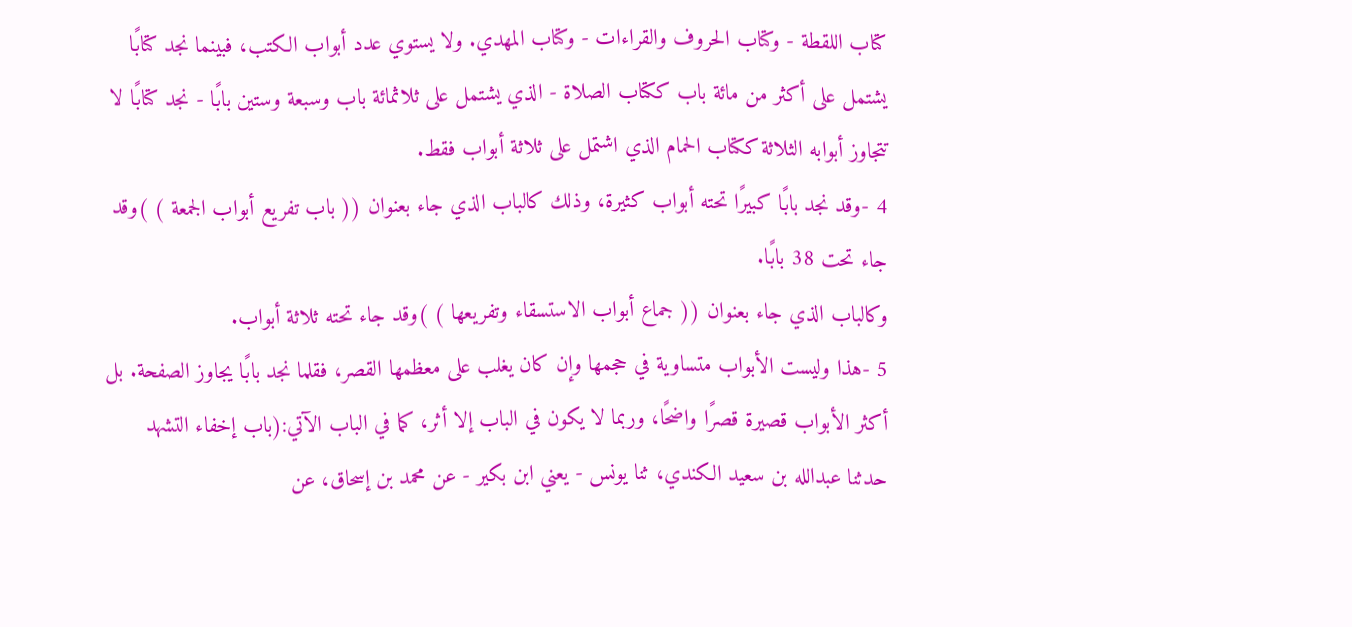كتاب اللقطة - وكتاب الحروف والقراءات - وكتاب المهدي. ولا يستوي عدد أبواب الكتب، فبينما نجد كتابًا يشتمل على أكثر من مائة باب ككتاب الصلاة - الذي يشتمل على ثلاثمائة باب وسبعة وستين بابًا - نجد كتابًا لا تتجاوز أبوابه الثلاثة ككتاب الحمام الذي اشتمل على ثلاثة أبواب فقط.
4 -وقد نجد بابًا كبيرًا تحته أبواب كثيرة، وذلك كالباب الذي جاء بعنوان (( باب تفريع أبواب الجمعة ) )وقد جاء تحت 38 بابًا.
وكالباب الذي جاء بعنوان (( جماع أبواب الاستسقاء وتفريعها ) )وقد جاء تحته ثلاثة أبواب.
5 -هذا وليست الأبواب متساوية في حجمها وإن كان يغلب على معظمها القصر، فقلما نجد بابًا يجاوز الصفحة. بل أكثر الأبواب قصيرة قصرًا واضحًا، وربما لا يكون في الباب إلا أثر، كما في الباب الآتي:(باب إخفاء التشهد
حدثنا عبدالله بن سعيد الكندي، ثنا يونس - يعني ابن بكير - عن محمد بن إسحاق، عن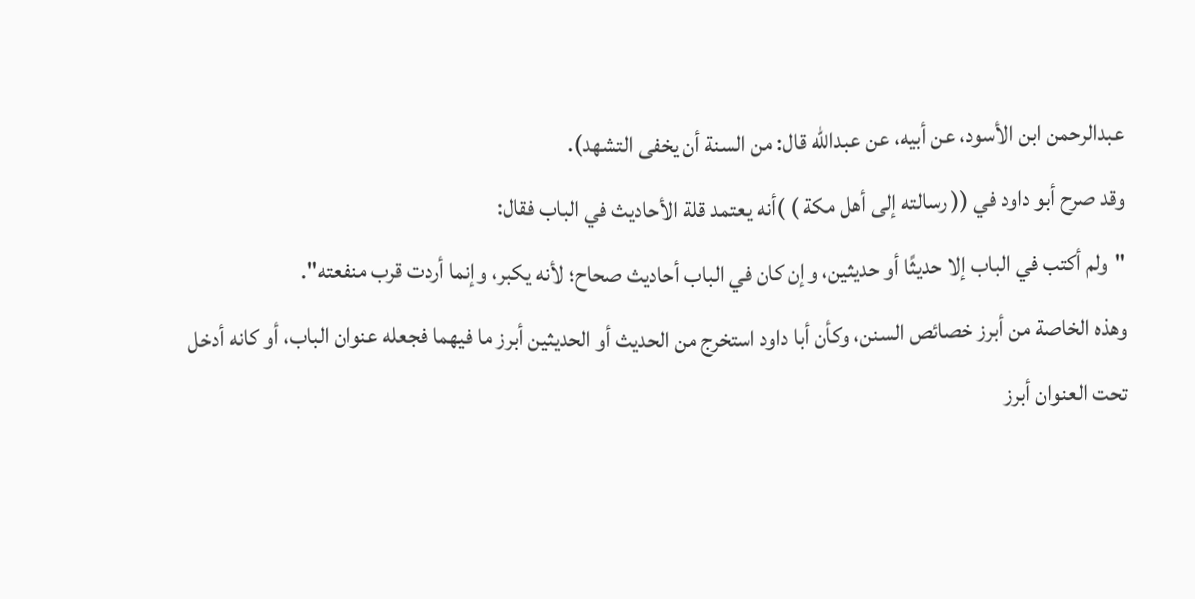عبدالرحمن ابن الأسود، عن أبيه، عن عبدالله قال: من السنة أن يخفى التشهد).
وقد صرح أبو داود في (( رسالته إلى أهل مكة ) )أنه يعتمد قلة الأحاديث في الباب فقال:
"ولم أكتب في الباب إلا حديثًا أو حديثين، وإن كان في الباب أحاديث صحاح؛ لأنه يكبر، وإنما أردت قرب منفعته".
وهذه الخاصة من أبرز خصائص السنن، وكأن أبا داود استخرج من الحديث أو الحديثين أبرز ما فيهما فجعله عنوان الباب، أو كانه أدخل تحت العنوان أبرز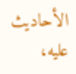الأحاديث عليه،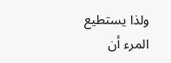ولذا يستطيع المرء أن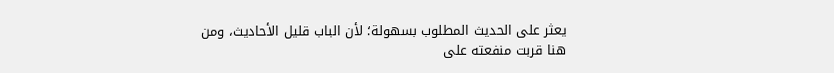يعثر على الحديث المطلوب بسهولة؛ لأن الباب قليل الأحاديث، ومن هنا قربت منفعته على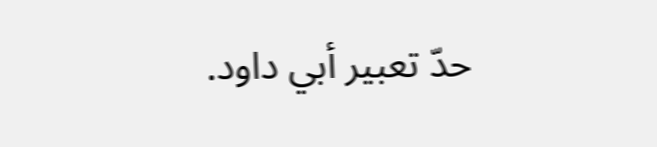حدّ تعبير أبي داود.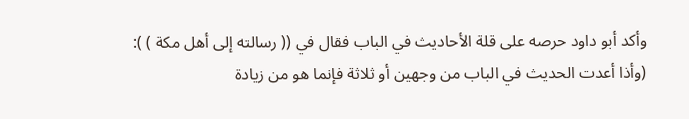وأكد أبو داود حرصه على قلة الأحاديث في الباب فقال في (( رسالته إلى أهل مكة ) ): (وأذا أعدت الحديث في الباب من وجهين أو ثلاثة فإنما هو من زيادة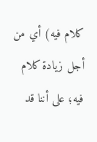كلام فيه) أي من أجل زيادة كلام فيه؛ على أننا قد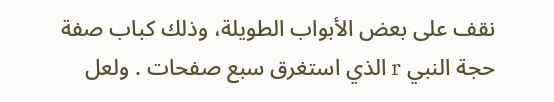نقف على بعض الأبواب الطويلة، وذلك كباب صفة حجة النبي r الذي استغرق سبع صفحات . ولعل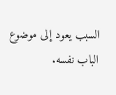السبب يعود إلى موضوع الباب نفسه.